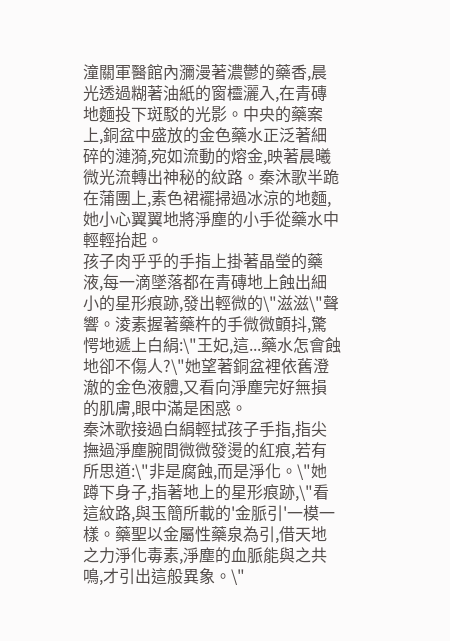潼關軍醫館內瀰漫著濃鬱的藥香,晨光透過糊著油紙的窗欞灑入,在青磚地麵投下斑駁的光影。中央的藥案上,銅盆中盛放的金色藥水正泛著細碎的漣漪,宛如流動的熔金,映著晨曦微光流轉出神秘的紋路。秦沐歌半跪在蒲團上,素色裙襬掃過冰涼的地麵,她小心翼翼地將淨塵的小手從藥水中輕輕抬起。
孩子肉乎乎的手指上掛著晶瑩的藥液,每一滴墜落都在青磚地上蝕出細小的星形痕跡,發出輕微的\"滋滋\"聲響。淩素握著藥杵的手微微顫抖,驚愕地遞上白絹:\"王妃,這...藥水怎會蝕地卻不傷人?\"她望著銅盆裡依舊澄澈的金色液體,又看向淨塵完好無損的肌膚,眼中滿是困惑。
秦沐歌接過白絹輕拭孩子手指,指尖撫過淨塵腕間微微發燙的紅痕,若有所思道:\"非是腐蝕,而是淨化。\"她蹲下身子,指著地上的星形痕跡,\"看這紋路,與玉簡所載的'金脈引'一模一樣。藥聖以金屬性藥泉為引,借天地之力淨化毒素,淨塵的血脈能與之共鳴,才引出這般異象。\"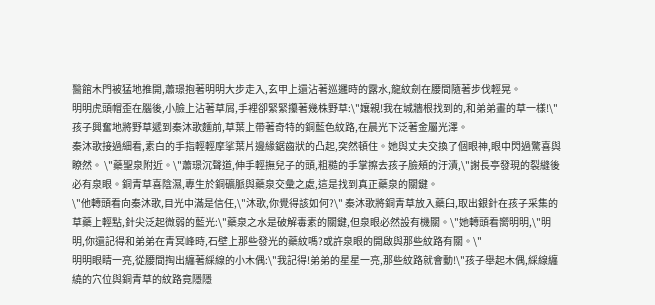醫館木門被猛地推開,蕭璟抱著明明大步走入,玄甲上還沾著巡邏時的露水,龍紋劍在腰間隨著步伐輕晃。
明明虎頭帽歪在腦後,小臉上沾著草屑,手裡卻緊緊攥著幾株野草:\"孃親!我在城牆根找到的,和弟弟畫的草一樣!\" 孩子興奮地將野草遞到秦沐歌麵前,草葉上帶著奇特的銅藍色紋路,在晨光下泛著金屬光澤。
秦沐歌接過細看,素白的手指輕輕摩挲葉片邊緣鋸齒狀的凸起,突然頓住。她與丈夫交換了個眼神,眼中閃過驚喜與瞭然。 \"藥聖泉附近。\"蕭璟沉聲道,伸手輕撫兒子的頭,粗糙的手掌擦去孩子臉頰的汙漬,\"謝長亭發現的裂縫後必有泉眼。銅青草喜陰濕,專生於銅礦脈與藥泉交彙之處,這是找到真正藥泉的關鍵。
\"他轉頭看向秦沐歌,目光中滿是信任,\"沐歌,你覺得該如何?\" 秦沐歌將銅青草放入藥臼,取出銀針在孩子采集的草藥上輕點,針尖泛起微弱的藍光:\"藥泉之水是破解毒素的關鍵,但泉眼必然設有機關。\"她轉頭看嚮明明,\"明明,你還記得和弟弟在青冥峰時,石壁上那些發光的藥紋嗎?或許泉眼的開啟與那些紋路有關。\"
明明眼睛一亮,從腰間掏出纏著綵線的小木偶:\"我記得!弟弟的星星一亮,那些紋路就會動!\"孩子舉起木偶,綵線纏繞的穴位與銅青草的紋路竟隱隱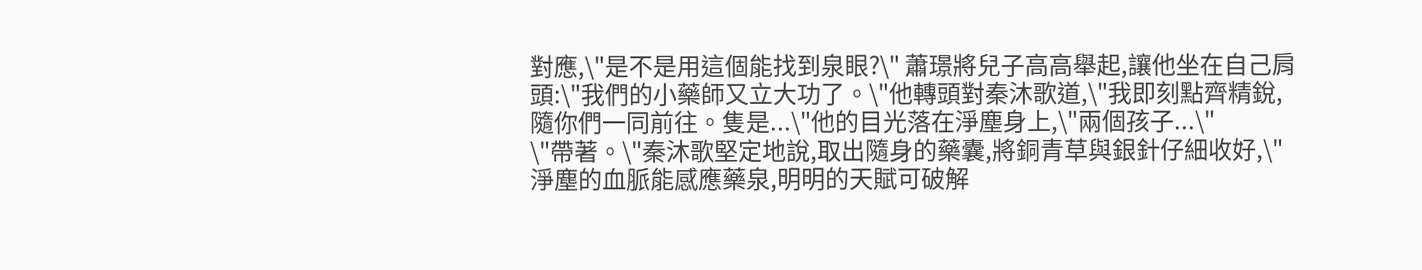對應,\"是不是用這個能找到泉眼?\" 蕭璟將兒子高高舉起,讓他坐在自己肩頭:\"我們的小藥師又立大功了。\"他轉頭對秦沐歌道,\"我即刻點齊精銳,隨你們一同前往。隻是...\"他的目光落在淨塵身上,\"兩個孩子...\"
\"帶著。\"秦沐歌堅定地說,取出隨身的藥囊,將銅青草與銀針仔細收好,\"淨塵的血脈能感應藥泉,明明的天賦可破解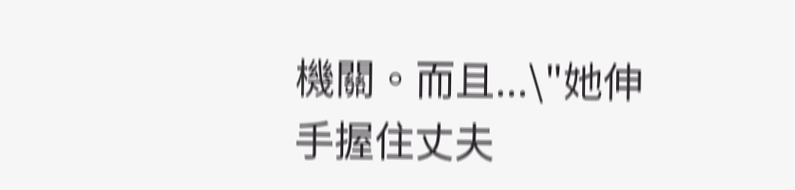機關。而且...\"她伸手握住丈夫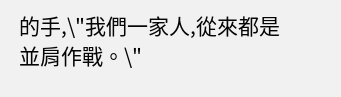的手,\"我們一家人,從來都是並肩作戰。\"